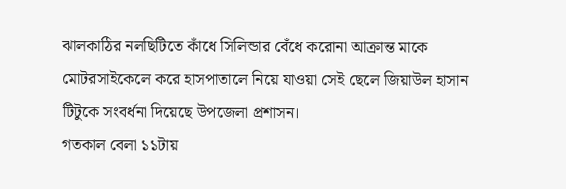ঝালকাঠির নলছিটিতে কাঁধে সিলিন্ডার বেঁধে করোনা আক্রান্ত মাকে মোটরসাইকেলে করে হাসপাতালে নিয়ে যাওয়া সেই ছেলে জিয়াউল হাসান টিটুকে সংবর্ধনা দিয়েছে উপজেলা প্রশাসন।
গতকাল বেলা ১১টায়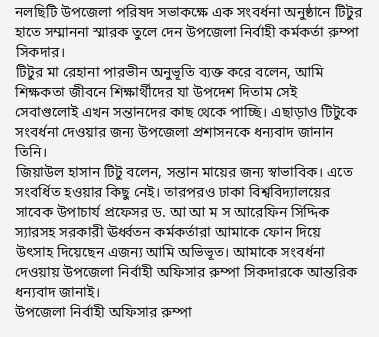নলছিটি উপজেলা পরিষদ সভাকক্ষে এক সংবর্ধনা অনুষ্ঠানে টিটুর হাতে সম্মাননা স্মারক তুলে দেন উপজেলা নির্বাহী কর্মকর্তা রুম্পা সিকদার।
টিটুর মা রেহানা পারভীন অনুভূতি ব্যক্ত করে বলেন, আমি শিক্ষকতা জীবনে শিক্ষার্থীদের যা উপদেশ দিতাম সেই সেবাগুলোই এখন সন্তানদের কাছ থেকে পাচ্ছি। এছাড়াও টিটুকে সংবর্ধনা দেওয়ার জন্য উপজেলা প্রশাসনকে ধন্যবাদ জানান তিনি।
জিয়াউল হাসান টিটু বলেন, সন্তান মায়ের জন্য স্বাভাবিক। এতে সংবর্ধিত হওয়ার কিছু নেই। তারপরও ঢাকা বিশ্ববিদ্যালয়ের সাবেক উপাচার্য প্রফেসর ড. আ আ ম স আরেফিন সিদ্দিক স্যারসহ সরকারী ঊর্ধ্বতন কর্মকর্তারা আমাকে ফোন দিয়ে উৎসাহ দিয়েছেন এজন্য আমি অভিভূত। আমাকে সংবর্ধনা দেওয়ায় উপজেলা নির্বাহী অফিসার রুম্পা সিকদারকে আন্তরিক ধন্যবাদ জানাই।
উপজেলা নির্বাহী অফিসার রুম্পা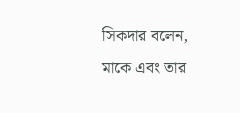সিকদার বলেন, মাকে এবং তার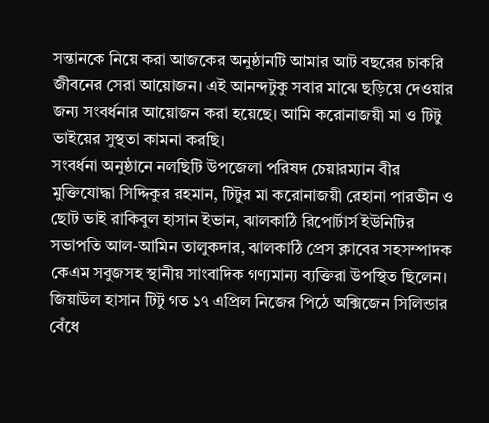সন্তানকে নিয়ে করা আজকের অনুষ্ঠানটি আমার আট বছরের চাকরি জীবনের সেরা আয়োজন। এই আনন্দটুকু সবার মাঝে ছড়িয়ে দেওয়ার জন্য সংবর্ধনার আয়োজন করা হয়েছে। আমি করোনাজয়ী মা ও টিটু ভাইয়ের সুস্থতা কামনা করছি।
সংবর্ধনা অনুষ্ঠানে নলছিটি উপজেলা পরিষদ চেয়ারম্যান বীর মুক্তিযোদ্ধা সিদ্দিকুর রহমান, টিটুর মা করোনাজয়ী রেহানা পারভীন ও ছোট ভাই রাকিবুল হাসান ইভান, ঝালকাঠি রিপোর্টার্স ইউনিটির সভাপতি আল-আমিন তালুকদার, ঝালকাঠি প্রেস ক্লাবের সহসম্পাদক কেএম সবুজসহ স্থানীয় সাংবাদিক গণ্যমান্য ব্যক্তিরা উপস্থিত ছিলেন।
জিয়াউল হাসান টিটু গত ১৭ এপ্রিল নিজের পিঠে অক্সিজেন সিলিন্ডার বেঁধে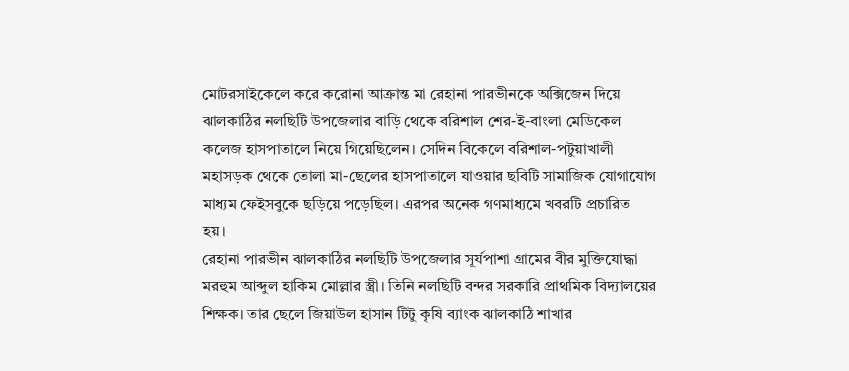মোটরসাইকেলে করে করোনা আক্রান্ত মা রেহানা পারভীনকে অক্সিজেন দিয়ে ঝালকাঠির নলছিটি উপজেলার বাড়ি থেকে বরিশাল শের-ই-বাংলা মেডিকেল কলেজ হাসপাতালে নিয়ে গিয়েছিলেন। সেদিন বিকেলে বরিশাল-পটুয়াখালী মহাসড়ক থেকে তোলা মা-ছেলের হাসপাতালে যাওয়ার ছবিটি সামাজিক যোগাযোগ মাধ্যম ফেইসবুকে ছড়িয়ে পড়েছিল। এরপর অনেক গণমাধ্যমে খবরটি প্রচারিত হয়।
রেহানা পারভীন ঝালকাঠির নলছিটি উপজেলার সূর্যপাশা গ্রামের বীর মুক্তিযোদ্ধা মরহুম আব্দুল হাকিম মোল্লার স্ত্রী। তিনি নলছিটি বন্দর সরকারি প্রাথমিক বিদ্যালয়ের শিক্ষক। তার ছেলে জিয়াউল হাসান টিটু কৃষি ব্যাংক ঝালকাঠি শাখার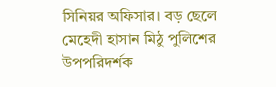সিনিয়র অফিসার। বড় ছেলে মেহেদী হাসান মিঠু পুলিশের উপপরিদর্শক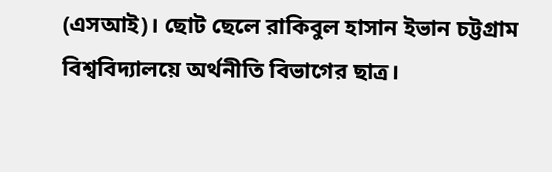(এসআই)। ছোট ছেলে রাকিবুল হাসান ইভান চট্টগ্রাম বিশ্ববিদ্যালয়ে অর্থনীতি বিভাগের ছাত্র।